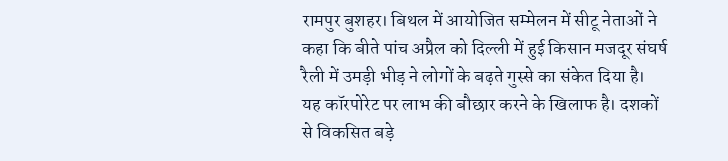रामपुर बुशहर। बिथल में आयोजित सम्मेलन में सीटू नेताओं ने कहा कि बीते पांच अप्रैल को दिल्ली में हुई किसान मजदूर संघर्ष रैली में उमड़ी भीड़ ने लोगों के बढ़ते गुस्से का संकेत दिया है।
यह कॉरपोरेट पर लाभ की बौछार करने के खिलाफ है। दशकों से विकसित बड़े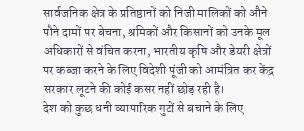सार्वजनिक क्षेत्र के प्रतिष्ठानों को निजी मालिकों को औने पौने दामों पर बेचना, श्रमिकों और किसानों को उनके मूल अधिकारों से वंचित करना, भारतीय कृषि और डेयरी क्षेत्रों पर कब्जा करने के लिए विदेशी पूंजी को आमंत्रित कर केंद्र सरकार लूटने की कोई कसर नहीं छोड़ रही है।
देश को कुछ धनी व्यापारिक गुटों से बचाने के लिए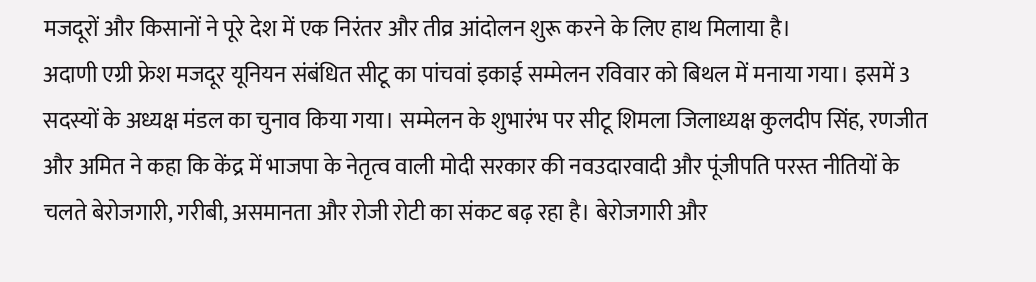मजदूरों और किसानों ने पूरे देश में एक निरंतर और तीव्र आंदोलन शुरू करने के लिए हाथ मिलाया है।
अदाणी एग्री फ्रेश मजदूर यूनियन संबंधित सीटू का पांचवां इकाई सम्मेलन रविवार को बिथल में मनाया गया। इसमें 3 सदस्यों के अध्यक्ष मंडल का चुनाव किया गया। सम्मेलन के शुभारंभ पर सीटू शिमला जिलाध्यक्ष कुलदीप सिंह, रणजीत और अमित ने कहा कि केंद्र में भाजपा के नेतृत्व वाली मोदी सरकार की नवउदारवादी और पूंजीपति परस्त नीतियों के चलते बेरोजगारी, गरीबी, असमानता और रोजी रोटी का संकट बढ़ रहा है। बेरोजगारी और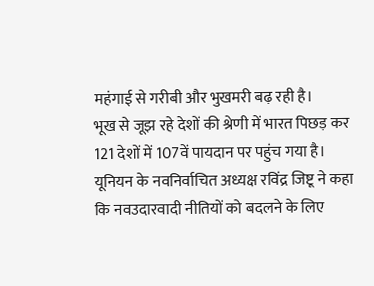महंगाई से गरीबी और भुखमरी बढ़ रही है।
भूख से जूझ रहे देशों की श्रेणी में भारत पिछड़ कर 121 देशों में 107वें पायदान पर पहुंच गया है। यूनियन के नवनिर्वाचित अध्यक्ष रविंद्र जिष्टू ने कहा कि नवउदारवादी नीतियों को बदलने के लिए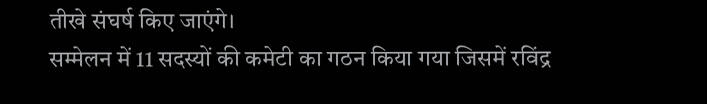तीखे संघर्ष किए जाएंगे।
सम्मेलन में 11 सदस्यों की कमेटी का गठन किया गया जिसमें रविंद्र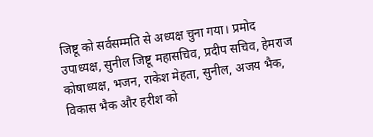जिष्टू को सर्वसम्मति से अध्यक्ष चुना गया। प्रमोद उपाध्यक्ष, सुनील जिष्टू महासचिव, प्रदीप सचिव, हेमराज कोषाध्यक्ष, भजन, राकेश मेहता, सुनील, अजय भैक, विकास भैक और हरीश को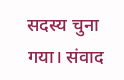सदस्य चुना गया। संवाद